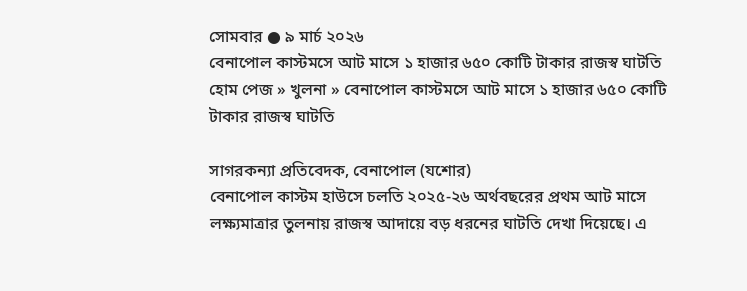সোমবার ● ৯ মার্চ ২০২৬
বেনাপোল কাস্টমসে আট মাসে ১ হাজার ৬৫০ কোটি টাকার রাজস্ব ঘাটতি
হোম পেজ » খুলনা » বেনাপোল কাস্টমসে আট মাসে ১ হাজার ৬৫০ কোটি টাকার রাজস্ব ঘাটতি

সাগরকন্যা প্রতিবেদক, বেনাপোল (যশোর)
বেনাপোল কাস্টম হাউসে চলতি ২০২৫-২৬ অর্থবছরের প্রথম আট মাসে লক্ষ্যমাত্রার তুলনায় রাজস্ব আদায়ে বড় ধরনের ঘাটতি দেখা দিয়েছে। এ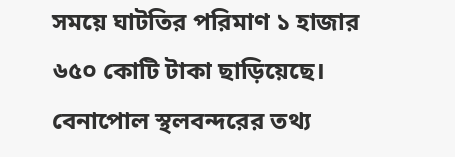সময়ে ঘাটতির পরিমাণ ১ হাজার ৬৫০ কোটি টাকা ছাড়িয়েছে।
বেনাপোল স্থলবন্দরের তথ্য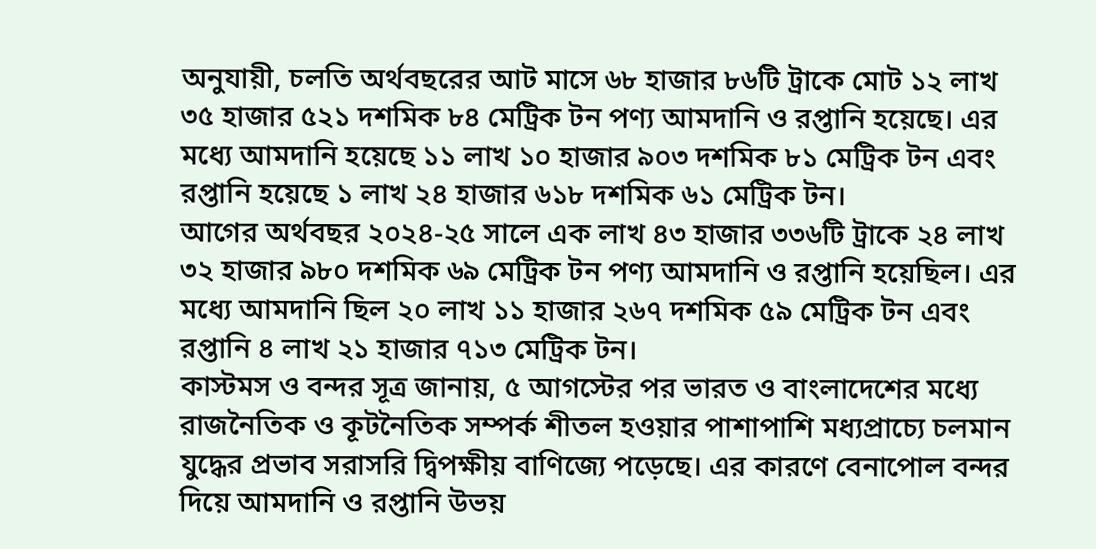অনুযায়ী, চলতি অর্থবছরের আট মাসে ৬৮ হাজার ৮৬টি ট্রাকে মোট ১২ লাখ ৩৫ হাজার ৫২১ দশমিক ৮৪ মেট্রিক টন পণ্য আমদানি ও রপ্তানি হয়েছে। এর মধ্যে আমদানি হয়েছে ১১ লাখ ১০ হাজার ৯০৩ দশমিক ৮১ মেট্রিক টন এবং রপ্তানি হয়েছে ১ লাখ ২৪ হাজার ৬১৮ দশমিক ৬১ মেট্রিক টন।
আগের অর্থবছর ২০২৪-২৫ সালে এক লাখ ৪৩ হাজার ৩৩৬টি ট্রাকে ২৪ লাখ ৩২ হাজার ৯৮০ দশমিক ৬৯ মেট্রিক টন পণ্য আমদানি ও রপ্তানি হয়েছিল। এর মধ্যে আমদানি ছিল ২০ লাখ ১১ হাজার ২৬৭ দশমিক ৫৯ মেট্রিক টন এবং রপ্তানি ৪ লাখ ২১ হাজার ৭১৩ মেট্রিক টন।
কাস্টমস ও বন্দর সূত্র জানায়, ৫ আগস্টের পর ভারত ও বাংলাদেশের মধ্যে রাজনৈতিক ও কূটনৈতিক সম্পর্ক শীতল হওয়ার পাশাপাশি মধ্যপ্রাচ্যে চলমান যুদ্ধের প্রভাব সরাসরি দ্বিপক্ষীয় বাণিজ্যে পড়েছে। এর কারণে বেনাপোল বন্দর দিয়ে আমদানি ও রপ্তানি উভয়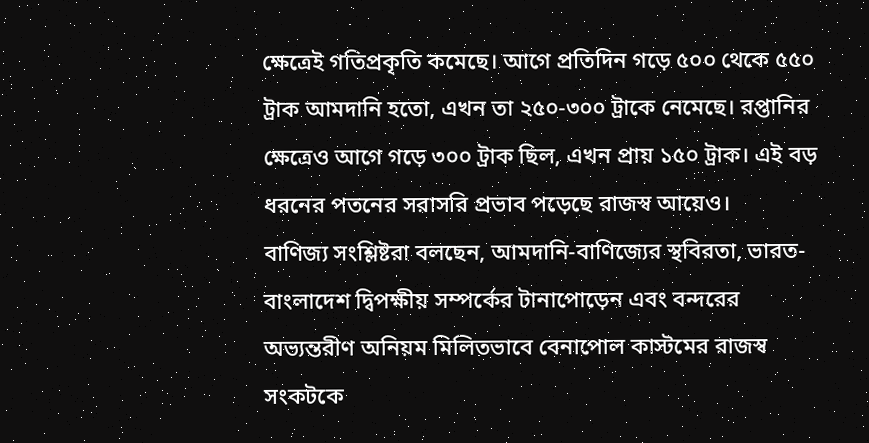ক্ষেত্রেই গতিপ্রকৃতি কমেছে। আগে প্রতিদিন গড়ে ৫০০ থেকে ৫৫০ ট্রাক আমদানি হতো, এখন তা ২৫০-৩০০ ট্রাকে নেমেছে। রপ্তানির ক্ষেত্রেও আগে গড়ে ৩০০ ট্রাক ছিল, এখন প্রায় ১৫০ ট্রাক। এই বড় ধরনের পতনের সরাসরি প্রভাব পড়েছে রাজস্ব আয়েও।
বাণিজ্য সংশ্লিষ্টরা বলছেন, আমদানি-বাণিজ্যের স্থবিরতা, ভারত-বাংলাদেশ দ্বিপক্ষীয় সম্পর্কের টানাপোড়েন এবং বন্দরের অভ্যন্তরীণ অনিয়ম মিলিতভাবে বেনাপোল কাস্টমের রাজস্ব সংকটকে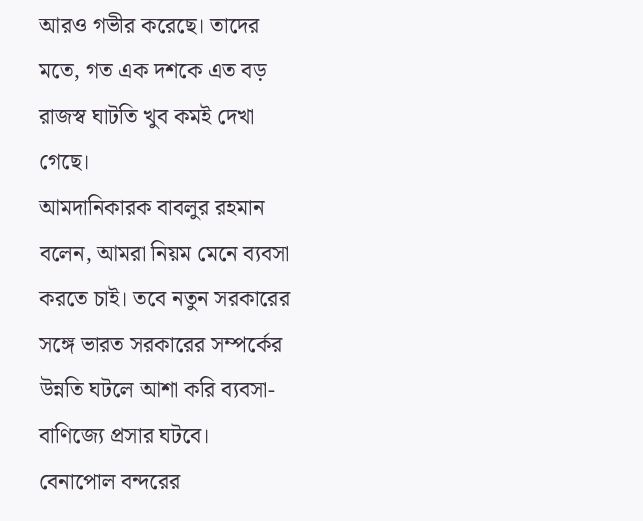আরও গভীর করেছে। তাদের মতে, গত এক দশকে এত বড় রাজস্ব ঘাটতি খুব কমই দেখা গেছে।
আমদানিকারক বাবলুর রহমান বলেন, আমরা নিয়ম মেনে ব্যবসা করতে চাই। তবে নতুন সরকারের সঙ্গে ভারত সরকারের সম্পর্কের উন্নতি ঘটলে আশা করি ব্যবসা-বাণিজ্যে প্রসার ঘটবে।
বেনাপোল বন্দরের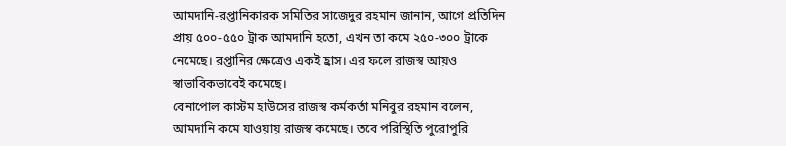আমদানি-রপ্তানিকারক সমিতির সাজেদুর রহমান জানান, আগে প্রতিদিন প্রায় ৫০০-৫৫০ ট্রাক আমদানি হতো, এখন তা কমে ২৫০-৩০০ ট্রাকে নেমেছে। রপ্তানির ক্ষেত্রেও একই হ্রাস। এর ফলে রাজস্ব আয়ও স্বাভাবিকভাবেই কমেছে।
বেনাপোল কাস্টম হাউসের রাজস্ব কর্মকর্তা মনিবুর রহমান বলেন, আমদানি কমে যাওয়ায় রাজস্ব কমেছে। তবে পরিস্থিতি পুরোপুরি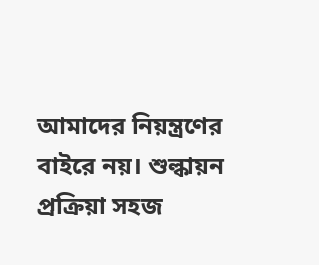আমাদের নিয়ন্ত্রণের বাইরে নয়। শুল্কায়ন প্রক্রিয়া সহজ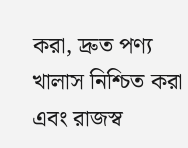করা, দ্রুত পণ্য খালাস নিশ্চিত করা এবং রাজস্ব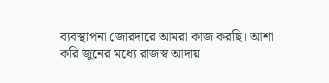ব্যবস্থাপনা জোরদারে আমরা কাজ করছি। আশা করি জুনের মধ্যে রাজস্ব আদায়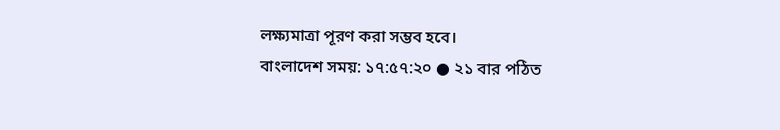লক্ষ্যমাত্রা পূরণ করা সম্ভব হবে।
বাংলাদেশ সময়: ১৭:৫৭:২০ ● ২১ বার পঠিত